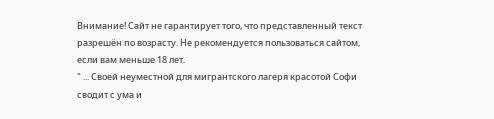Внимание! Сайт не гарантирует того, что представленный текст разрешён по возрасту. Не рекомендуется пользоваться сайтом, если вам меньше 18 лет.
" ... Своей неуместной для мигрантского лагеря красотой Софи сводит с ума и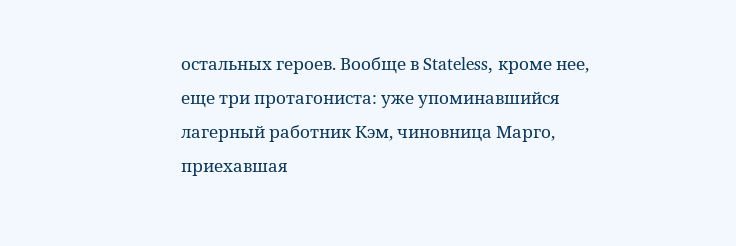остальных героев. Вообще в Stateless, кроме нее, еще три протагониста: уже упоминавшийся лагерный работник Кэм, чиновница Марго, приехавшая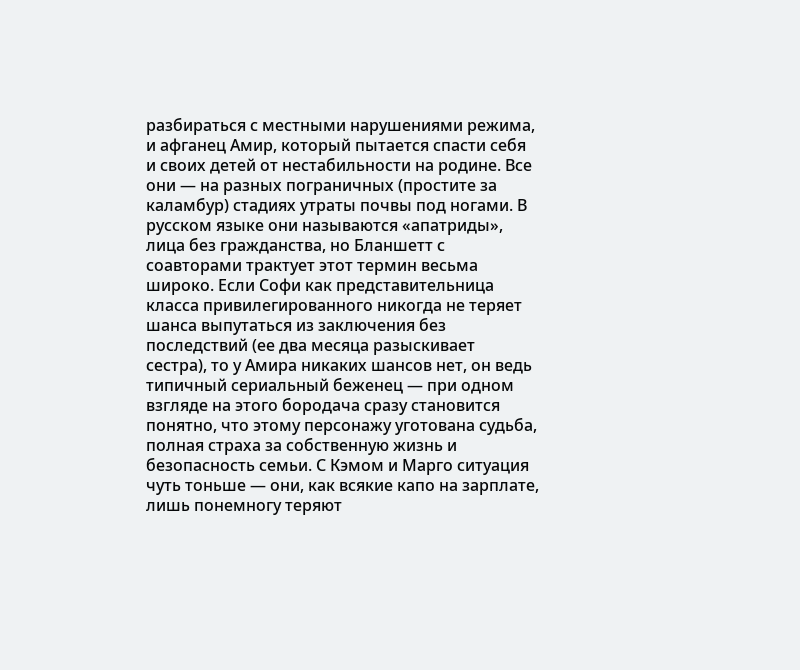разбираться с местными нарушениями режима, и афганец Амир, который пытается спасти себя и своих детей от нестабильности на родине. Все они — на разных пограничных (простите за каламбур) стадиях утраты почвы под ногами. В русском языке они называются «апатриды», лица без гражданства, но Бланшетт с соавторами трактует этот термин весьма широко. Если Софи как представительница класса привилегированного никогда не теряет шанса выпутаться из заключения без последствий (ее два месяца разыскивает сестра), то у Амира никаких шансов нет, он ведь типичный сериальный беженец — при одном взгляде на этого бородача сразу становится понятно, что этому персонажу уготована судьба, полная страха за собственную жизнь и безопасность семьи. С Кэмом и Марго ситуация чуть тоньше — они, как всякие капо на зарплате, лишь понемногу теряют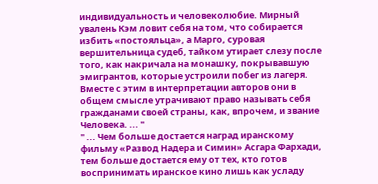индивидуальность и человеколюбие. Мирный увалень Кэм ловит себя на том, что собирается избить «постояльца», а Марго, суровая вершительница судеб, тайком утирает слезу после того, как накричала на монашку, покрывавшую эмигрантов, которые устроили побег из лагеря. Вместе с этим в интерпретации авторов они в общем смысле утрачивают право называть себя гражданами своей страны, как, впрочем, и звание Человека. ... "
" ... Чем больше достается наград иранскому фильму «Развод Надера и Симин» Асгара Фархади, тем больше достается ему от тех, кто готов воспринимать иранское кино лишь как усладу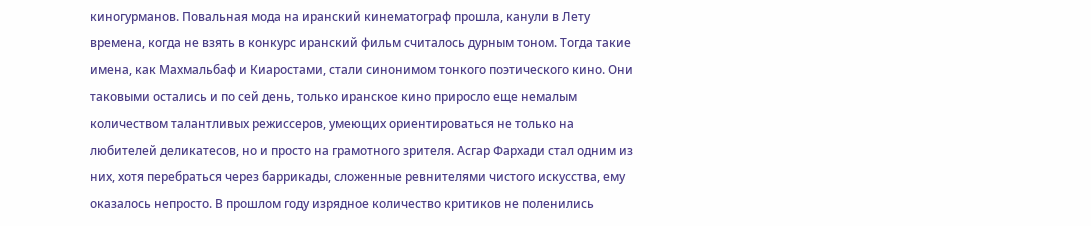киногурманов. Повальная мода на иранский кинематограф прошла, канули в Лету времена, когда не взять в конкурс иранский фильм считалось дурным тоном. Тогда такие имена, как Махмальбаф и Киаростами, стали синонимом тонкого поэтического кино. Они таковыми остались и по сей день, только иранское кино приросло еще немалым количеством талантливых режиссеров, умеющих ориентироваться не только на любителей деликатесов, но и просто на грамотного зрителя. Асгар Фархади стал одним из них, хотя перебраться через баррикады, сложенные ревнителями чистого искусства, ему оказалось непросто. В прошлом году изрядное количество критиков не поленились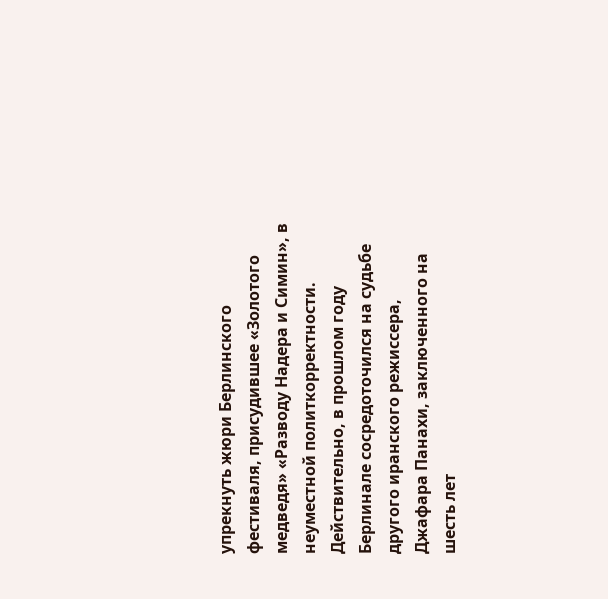упрекнуть жюри Берлинского фестиваля, присудившее «Золотого медведя» «Разводу Надера и Симин», в неуместной политкорректности. Действительно, в прошлом году Берлинале сосредоточился на судьбе другого иранского режиссера, Джафара Панахи, заключенного на шесть лет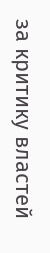за критику властей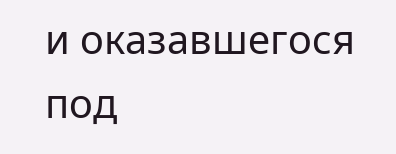и оказавшегося под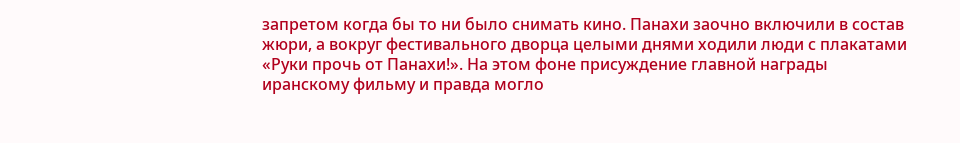запретом когда бы то ни было снимать кино. Панахи заочно включили в состав жюри, а вокруг фестивального дворца целыми днями ходили люди с плакатами «Руки прочь от Панахи!». На этом фоне присуждение главной награды иранскому фильму и правда могло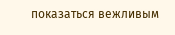показаться вежливым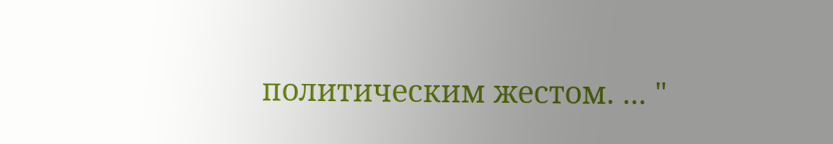политическим жестом. ... "